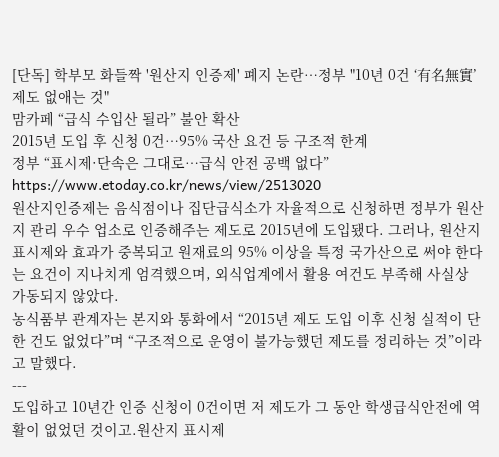[단독] 학부모 화들짝 '원산지 인증제' 폐지 논란…정부 "10년 0건 ‘有名無實’ 제도 없애는 것"
맘카페 “급식 수입산 될라” 불안 확산
2015년 도입 후 신청 0건…95% 국산 요건 등 구조적 한계
정부 “표시제·단속은 그대로…급식 안전 공백 없다”
https://www.etoday.co.kr/news/view/2513020
원산지인증제는 음식점이나 집단급식소가 자율적으로 신청하면 정부가 원산지 관리 우수 업소로 인증해주는 제도로 2015년에 도입됐다. 그러나, 원산지 표시제와 효과가 중복되고 원재료의 95% 이상을 특정 국가산으로 써야 한다는 요건이 지나치게 엄격했으며, 외식업계에서 활용 여건도 부족해 사실상 가동되지 않았다.
농식품부 관계자는 본지와 통화에서 “2015년 제도 도입 이후 신청 실적이 단 한 건도 없었다”며 “구조적으로 운영이 불가능했던 제도를 정리하는 것”이라고 말했다.
---
도입하고 10년간 인증 신청이 0건이면 저 제도가 그 동안 학생급식안전에 역활이 없었던 것이고.원산지 표시제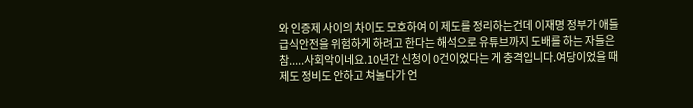와 인증제 사이의 차이도 모호하여 이 제도를 정리하는건데 이재명 정부가 애들 급식안전을 위험하게 하려고 한다는 해석으로 유튜브까지 도배를 하는 자들은 참.....사회악이네요.10년간 신청이 0건이었다는 게 충격입니다.여당이었을 때 제도 정비도 안하고 쳐놀다가 언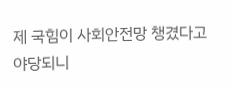제 국힘이 사회안전망 챙겼다고 야당되니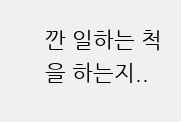깐 일하는 척을 하는지..